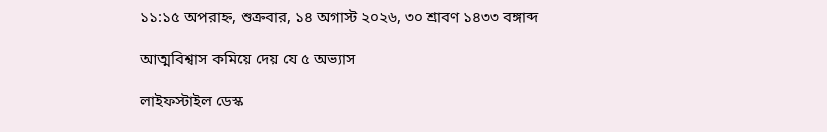১১:১৫ অপরাহ্ন, শুক্রবার, ১৪ অগাস্ট ২০২৬, ৩০ শ্রাবণ ১৪৩৩ বঙ্গাব্দ

আত্মবিশ্বাস কমিয়ে দেয় যে ৫ অভ্যাস

লাইফস্টাইল ডেস্ক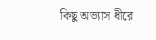কিছু অভ্যাস ধীরে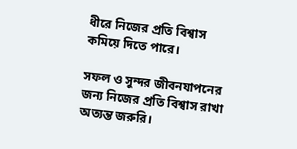ধীরে নিজের প্রতি বিশ্বাস কমিয়ে দিতে পারে।

সফল ও সুন্দর জীবনযাপনের জন্য নিজের প্রতি বিশ্বাস রাখা অত্যন্ত জরুরি।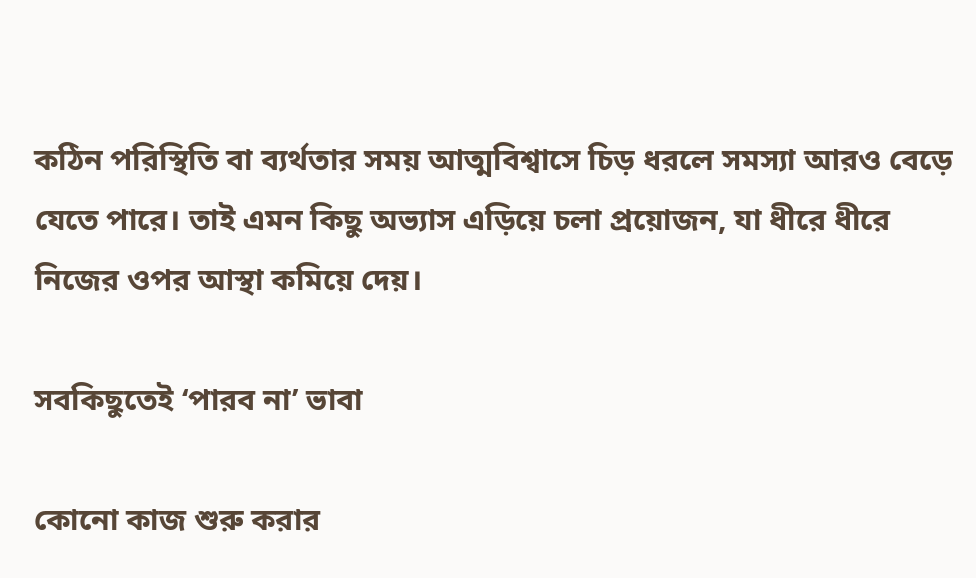কঠিন পরিস্থিতি বা ব্যর্থতার সময় আত্মবিশ্বাসে চিড় ধরলে সমস্যা আরও বেড়ে যেতে পারে। তাই এমন কিছু অভ্যাস এড়িয়ে চলা প্রয়োজন, যা ধীরে ধীরে নিজের ওপর আস্থা কমিয়ে দেয়।

সবকিছুতেই ‘পারব না’ ভাবা

কোনো কাজ শুরু করার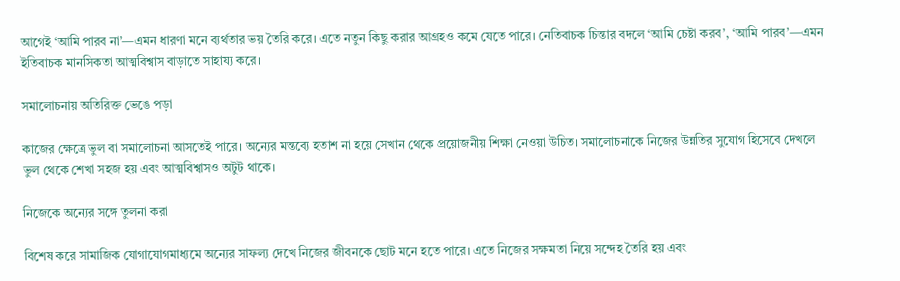আগেই ‘আমি পারব না’—এমন ধারণা মনে ব্যর্থতার ভয় তৈরি করে। এতে নতুন কিছু করার আগ্রহও কমে যেতে পারে। নেতিবাচক চিন্তার বদলে ‘আমি চেষ্টা করব’, ‘আমি পারব’—এমন ইতিবাচক মানসিকতা আত্মবিশ্বাস বাড়াতে সাহায্য করে।

সমালোচনায় অতিরিক্ত ভেঙে পড়া

কাজের ক্ষেত্রে ভুল বা সমালোচনা আসতেই পারে। অন্যের মন্তব্যে হতাশ না হয়ে সেখান থেকে প্রয়োজনীয় শিক্ষা নেওয়া উচিত। সমালোচনাকে নিজের উন্নতির সুযোগ হিসেবে দেখলে ভুল থেকে শেখা সহজ হয় এবং আত্মবিশ্বাসও অটুট থাকে।

নিজেকে অন্যের সঙ্গে তুলনা করা

বিশেষ করে সামাজিক যোগাযোগমাধ্যমে অন্যের সাফল্য দেখে নিজের জীবনকে ছোট মনে হতে পারে। এতে নিজের সক্ষমতা নিয়ে সন্দেহ তৈরি হয় এবং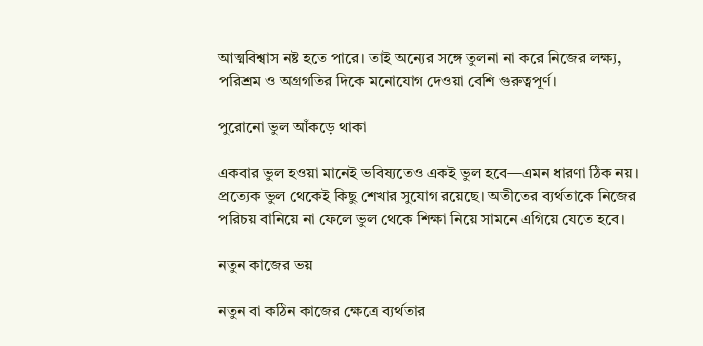আত্মবিশ্বাস নষ্ট হতে পারে। তাই অন্যের সঙ্গে তুলনা না করে নিজের লক্ষ্য, পরিশ্রম ও অগ্রগতির দিকে মনোযোগ দেওয়া বেশি গুরুত্বপূর্ণ।

পুরোনো ভুল আঁকড়ে থাকা

একবার ভুল হওয়া মানেই ভবিষ্যতেও একই ভুল হবে—এমন ধারণা ঠিক নয়। প্রত্যেক ভুল থেকেই কিছু শেখার সুযোগ রয়েছে। অতীতের ব্যর্থতাকে নিজের পরিচয় বানিয়ে না ফেলে ভুল থেকে শিক্ষা নিয়ে সামনে এগিয়ে যেতে হবে।

নতুন কাজের ভয়

নতুন বা কঠিন কাজের ক্ষেত্রে ব্যর্থতার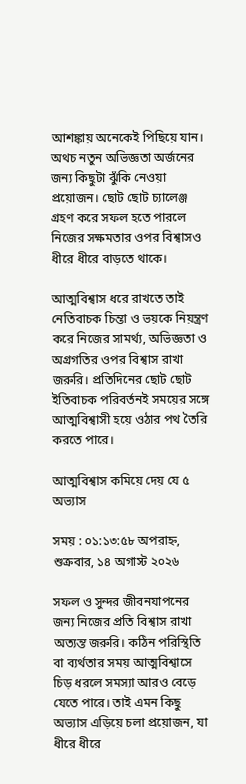আশঙ্কায় অনেকেই পিছিয়ে যান। অথচ নতুন অভিজ্ঞতা অর্জনের জন্য কিছুটা ঝুঁকি নেওয়া প্রয়োজন। ছোট ছোট চ্যালেঞ্জ গ্রহণ করে সফল হতে পারলে নিজের সক্ষমতার ওপর বিশ্বাসও ধীরে ধীরে বাড়তে থাকে।

আত্মবিশ্বাস ধরে রাখতে তাই নেতিবাচক চিন্তা ও ভয়কে নিয়ন্ত্রণ করে নিজের সামর্থ্য, অভিজ্ঞতা ও অগ্রগতির ওপর বিশ্বাস রাখা জরুরি। প্রতিদিনের ছোট ছোট ইতিবাচক পরিবর্তনই সময়ের সঙ্গে আত্মবিশ্বাসী হয়ে ওঠার পথ তৈরি করতে পারে।

আত্মবিশ্বাস কমিয়ে দেয় যে ৫ অভ্যাস

সময় : ০১:১৩:৫৮ অপরাহ্ন, শুক্রবার, ১৪ অগাস্ট ২০২৬

সফল ও সুন্দর জীবনযাপনের জন্য নিজের প্রতি বিশ্বাস রাখা অত্যন্ত জরুরি। কঠিন পরিস্থিতি বা ব্যর্থতার সময় আত্মবিশ্বাসে চিড় ধরলে সমস্যা আরও বেড়ে যেতে পারে। তাই এমন কিছু অভ্যাস এড়িয়ে চলা প্রয়োজন, যা ধীরে ধীরে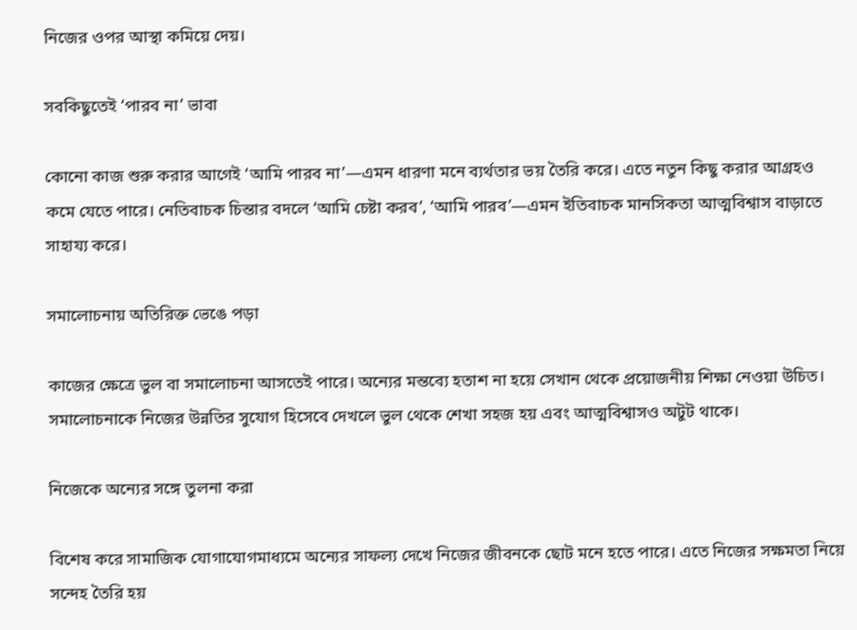নিজের ওপর আস্থা কমিয়ে দেয়।

সবকিছুতেই ‘পারব না’ ভাবা

কোনো কাজ শুরু করার আগেই ‘আমি পারব না’—এমন ধারণা মনে ব্যর্থতার ভয় তৈরি করে। এতে নতুন কিছু করার আগ্রহও কমে যেতে পারে। নেতিবাচক চিন্তার বদলে ‘আমি চেষ্টা করব’, ‘আমি পারব’—এমন ইতিবাচক মানসিকতা আত্মবিশ্বাস বাড়াতে সাহায্য করে।

সমালোচনায় অতিরিক্ত ভেঙে পড়া

কাজের ক্ষেত্রে ভুল বা সমালোচনা আসতেই পারে। অন্যের মন্তব্যে হতাশ না হয়ে সেখান থেকে প্রয়োজনীয় শিক্ষা নেওয়া উচিত। সমালোচনাকে নিজের উন্নতির সুযোগ হিসেবে দেখলে ভুল থেকে শেখা সহজ হয় এবং আত্মবিশ্বাসও অটুট থাকে।

নিজেকে অন্যের সঙ্গে তুলনা করা

বিশেষ করে সামাজিক যোগাযোগমাধ্যমে অন্যের সাফল্য দেখে নিজের জীবনকে ছোট মনে হতে পারে। এতে নিজের সক্ষমতা নিয়ে সন্দেহ তৈরি হয়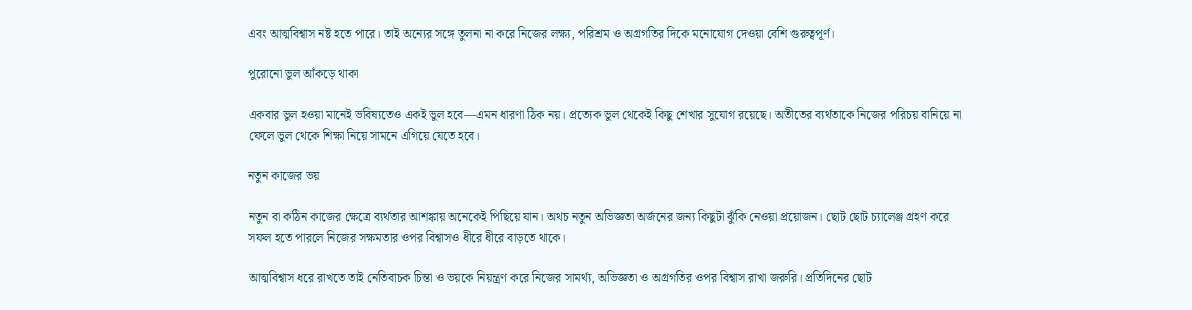এবং আত্মবিশ্বাস নষ্ট হতে পারে। তাই অন্যের সঙ্গে তুলনা না করে নিজের লক্ষ্য, পরিশ্রম ও অগ্রগতির দিকে মনোযোগ দেওয়া বেশি গুরুত্বপূর্ণ।

পুরোনো ভুল আঁকড়ে থাকা

একবার ভুল হওয়া মানেই ভবিষ্যতেও একই ভুল হবে—এমন ধারণা ঠিক নয়। প্রত্যেক ভুল থেকেই কিছু শেখার সুযোগ রয়েছে। অতীতের ব্যর্থতাকে নিজের পরিচয় বানিয়ে না ফেলে ভুল থেকে শিক্ষা নিয়ে সামনে এগিয়ে যেতে হবে।

নতুন কাজের ভয়

নতুন বা কঠিন কাজের ক্ষেত্রে ব্যর্থতার আশঙ্কায় অনেকেই পিছিয়ে যান। অথচ নতুন অভিজ্ঞতা অর্জনের জন্য কিছুটা ঝুঁকি নেওয়া প্রয়োজন। ছোট ছোট চ্যালেঞ্জ গ্রহণ করে সফল হতে পারলে নিজের সক্ষমতার ওপর বিশ্বাসও ধীরে ধীরে বাড়তে থাকে।

আত্মবিশ্বাস ধরে রাখতে তাই নেতিবাচক চিন্তা ও ভয়কে নিয়ন্ত্রণ করে নিজের সামর্থ্য, অভিজ্ঞতা ও অগ্রগতির ওপর বিশ্বাস রাখা জরুরি। প্রতিদিনের ছোট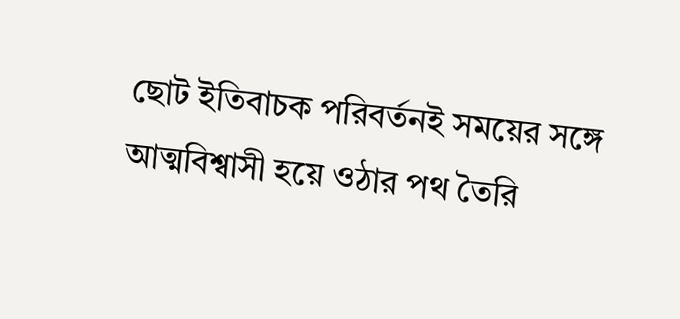ছোট ইতিবাচক পরিবর্তনই সময়ের সঙ্গে আত্মবিশ্বাসী হয়ে ওঠার পথ তৈরি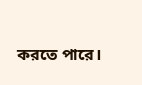করতে পারে।